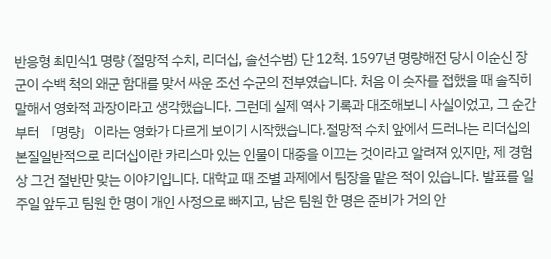반응형 최민식1 명량 (절망적 수치, 리더십, 솔선수범) 단 12척. 1597년 명량해전 당시 이순신 장군이 수백 척의 왜군 함대를 맞서 싸운 조선 수군의 전부였습니다. 처음 이 숫자를 접했을 때 솔직히 말해서 영화적 과장이라고 생각했습니다. 그런데 실제 역사 기록과 대조해보니 사실이었고, 그 순간부터 「명량」이라는 영화가 다르게 보이기 시작했습니다.절망적 수치 앞에서 드러나는 리더십의 본질일반적으로 리더십이란 카리스마 있는 인물이 대중을 이끄는 것이라고 알려져 있지만, 제 경험상 그건 절반만 맞는 이야기입니다. 대학교 때 조별 과제에서 팀장을 맡은 적이 있습니다. 발표를 일주일 앞두고 팀원 한 명이 개인 사정으로 빠지고, 남은 팀원 한 명은 준비가 거의 안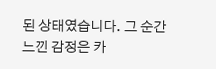된 상태였습니다. 그 순간 느낀 감정은 카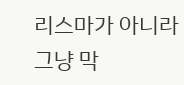리스마가 아니라 그냥 막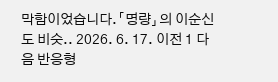막함이었습니다.「명량」의 이순신도 비슷.. 2026. 6. 17. 이전 1 다음 반응형